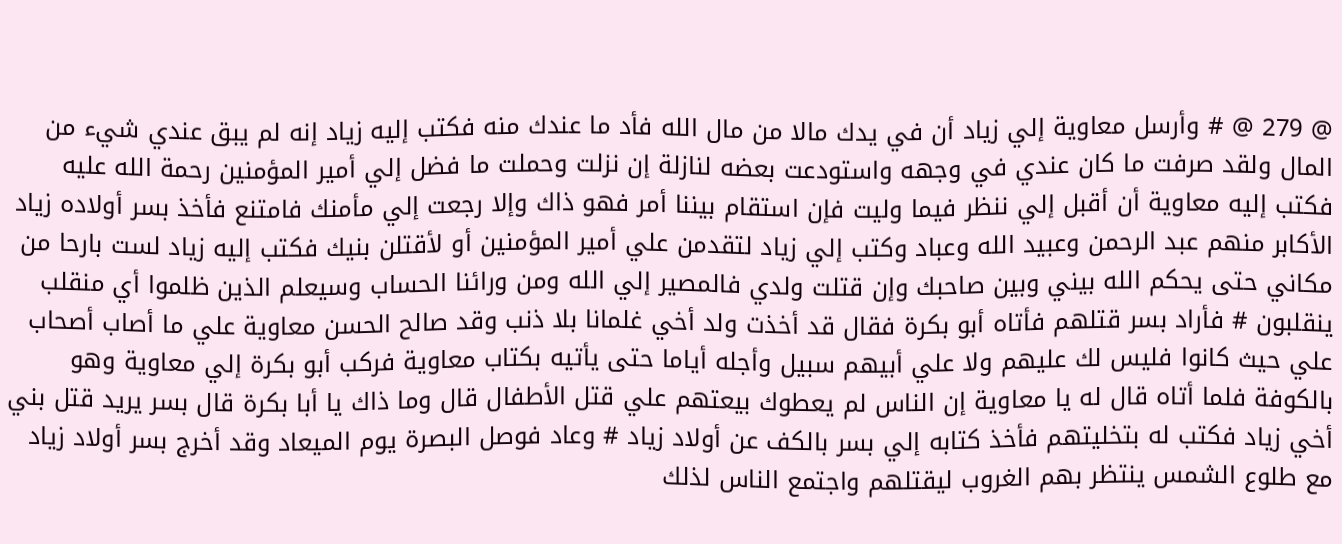@ 279 @ # وأرسل معاوية إلي زياد أن في يدك مالا من مال الله فأد ما عندك منه فكتب إليه زياد إنه لم يبق عندي شيء من المال ولقد صرفت ما كان عندي في وجهه واستودعت بعضه لنازلة إن نزلت وحملت ما فضل إلي أمير المؤمنين رحمة الله عليه فكتب إليه معاوية أن أقبل إلي ننظر فيما وليت فإن استقام بيننا أمر فهو ذاك وإلا رجعت إلي مأمنك فامتنع فأخذ بسر أولاده زياد الأكابر منهم عبد الرحمن وعبيد الله وعباد وكتب إلي زياد لتقدمن علي أمير المؤمنين أو لأقتلن بنيك فكتب إليه زياد لست بارحا من مكاني حتى يحكم الله بيني وبين صاحبك وإن قتلت ولدي فالمصير إلي الله ومن ورائنا الحساب وسيعلم الذين ظلموا أي منقلب ينقلبون # فأراد بسر قتلهم فأتاه أبو بكرة فقال قد أخذت ولد أخي غلمانا بلا ذنب وقد صالح الحسن معاوية علي ما أصاب أصحاب علي حيث كانوا فليس لك عليهم ولا علي أبيهم سبيل وأجله أياما حتى يأتيه بكتاب معاوية فركب أبو بكرة إلي معاوية وهو بالكوفة فلما أتاه قال له يا معاوية إن الناس لم يعطوك بيعتهم علي قتل الأطفال قال وما ذاك يا أبا بكرة قال بسر يريد قتل بني أخي زياد فكتب له بتخليتهم فأخذ كتابه إلي بسر بالكف عن أولاد زياد # وعاد فوصل البصرة يوم الميعاد وقد أخرج بسر أولاد زياد مع طلوع الشمس ينتظر بهم الغروب ليقتلهم واجتمع الناس لذلك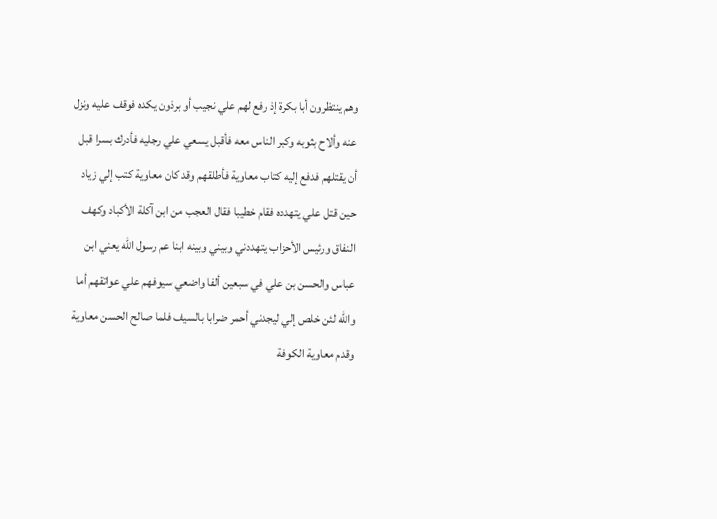وهم ينتظرون أبا بكرة إذ رفع لهم علي نجيب أو برذون يكده فوقف عليه ونزل عنه وألاح بثوبه وكبر الناس معه فأقبل يسعي علي رجليه فأدرك بسرا قبل أن يقتلهم فدفع إليه كتاب معاوية فأطلقهم وقد كان معاوية كتب إلي زياد حين قتل علي يتهدده فقام خطيبا فقال العجب من ابن آكلة الأكباد وكهف النفاق ورئيس الأحزاب يتهددني وبيني وبينه ابنا عم رسول الله يعني ابن عباس والحسن بن علي في سبعين ألفا واضعي سيوفهم علي عواتقهم أما والله لئن خلص إلي ليجدني أحمر ضرابا بالسيف فلما صالح الحسن معاوية وقدم معاوية الكوفة